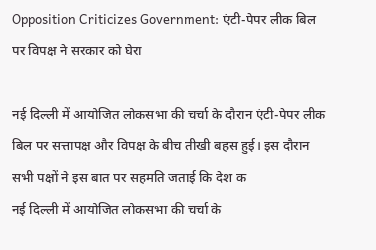Opposition Criticizes Government: एंटी-पेपर लीक बिल पर विपक्ष ने सरकार को घेरा

नई दिल्ली में आयोजित लोकसभा की चर्चा के दौरान एंटी-पेपर लीक बिल पर सत्तापक्ष और विपक्ष के बीच तीखी बहस हुई। इस दौरान सभी पक्षों ने इस बात पर सहमति जताई कि देश क
नई दिल्ली में आयोजित लोकसभा की चर्चा के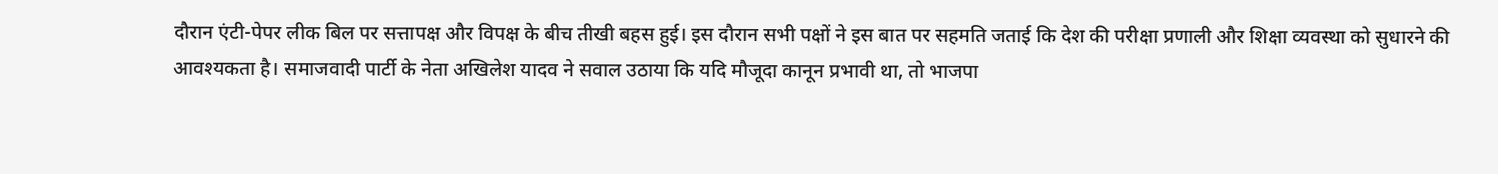दौरान एंटी-पेपर लीक बिल पर सत्तापक्ष और विपक्ष के बीच तीखी बहस हुई। इस दौरान सभी पक्षों ने इस बात पर सहमति जताई कि देश की परीक्षा प्रणाली और शिक्षा व्यवस्था को सुधारने की आवश्यकता है। समाजवादी पार्टी के नेता अखिलेश यादव ने सवाल उठाया कि यदि मौजूदा कानून प्रभावी था, तो भाजपा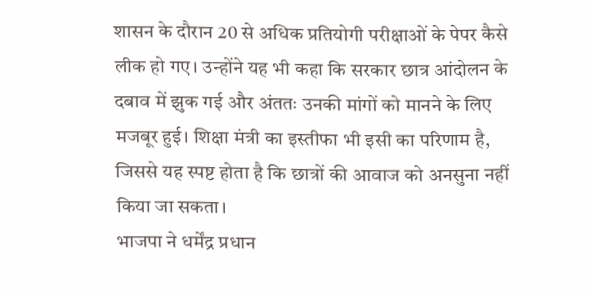शासन के दौरान 20 से अधिक प्रतियोगी परीक्षाओं के पेपर कैसे लीक हो गए। उन्होंने यह भी कहा कि सरकार छात्र आंदोलन के दबाव में झुक गई और अंततः उनकी मांगों को मानने के लिए मजबूर हुई। शिक्षा मंत्री का इस्तीफा भी इसी का परिणाम है, जिससे यह स्पष्ट होता है कि छात्रों की आवाज को अनसुना नहीं किया जा सकता।
भाजपा ने धर्मेंद्र प्रधान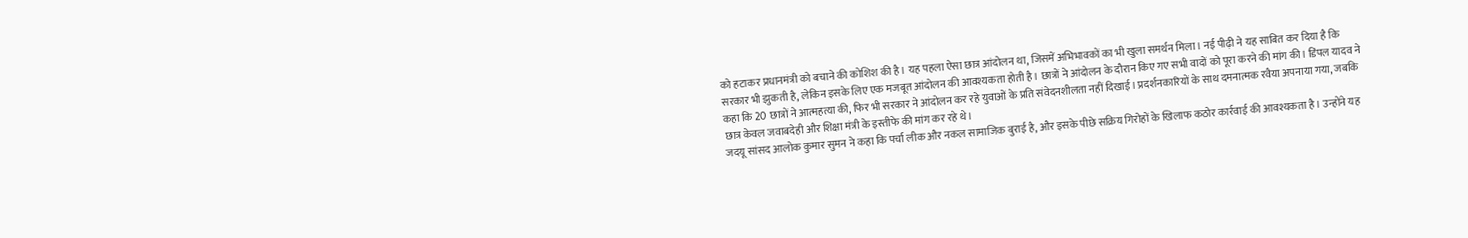को हटाकर प्रधानमंत्री को बचाने की कोशिश की है। यह पहला ऐसा छात्र आंदोलन था, जिसमें अभिभावकों का भी खुला समर्थन मिला। नई पीढ़ी ने यह साबित कर दिया है कि सरकार भी झुकती है, लेकिन इसके लिए एक मजबूत आंदोलन की आवश्यकता होती है। छात्रों ने आंदोलन के दौरान किए गए सभी वादों को पूरा करने की मांग की। डिंपल यादव ने कहा कि 20 छात्रों ने आत्महत्या की, फिर भी सरकार ने आंदोलन कर रहे युवाओं के प्रति संवेदनशीलता नहीं दिखाई। प्रदर्शनकारियों के साथ दमनात्मक रवैया अपनाया गया, जबकि छात्र केवल जवाबदेही और शिक्षा मंत्री के इस्तीफे की मांग कर रहे थे।
जदयू सांसद आलोक कुमार सुमन ने कहा कि पर्चा लीक और नकल सामाजिक बुराई है, और इसके पीछे सक्रिय गिरोहों के खिलाफ कठोर कार्रवाई की आवश्यकता है। उन्होंने यह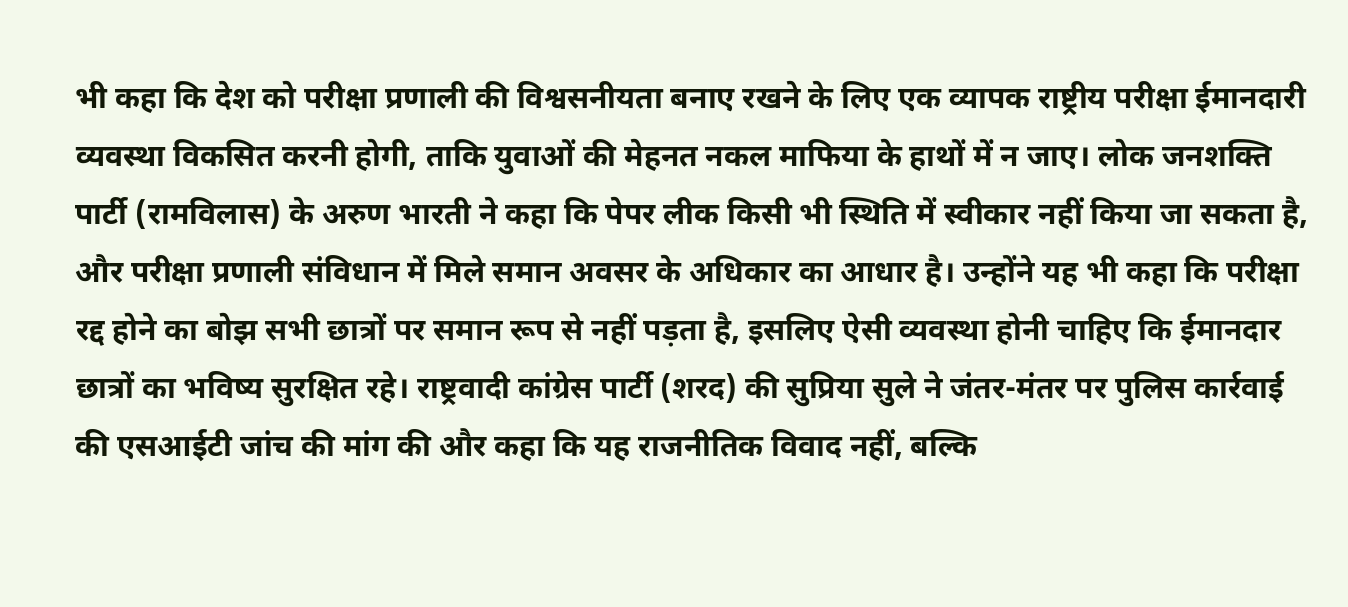भी कहा कि देश को परीक्षा प्रणाली की विश्वसनीयता बनाए रखने के लिए एक व्यापक राष्ट्रीय परीक्षा ईमानदारी व्यवस्था विकसित करनी होगी, ताकि युवाओं की मेहनत नकल माफिया के हाथों में न जाए। लोक जनशक्ति पार्टी (रामविलास) के अरुण भारती ने कहा कि पेपर लीक किसी भी स्थिति में स्वीकार नहीं किया जा सकता है, और परीक्षा प्रणाली संविधान में मिले समान अवसर के अधिकार का आधार है। उन्होंने यह भी कहा कि परीक्षा रद्द होने का बोझ सभी छात्रों पर समान रूप से नहीं पड़ता है, इसलिए ऐसी व्यवस्था होनी चाहिए कि ईमानदार छात्रों का भविष्य सुरक्षित रहे। राष्ट्रवादी कांग्रेस पार्टी (शरद) की सुप्रिया सुले ने जंतर-मंतर पर पुलिस कार्रवाई की एसआईटी जांच की मांग की और कहा कि यह राजनीतिक विवाद नहीं, बल्कि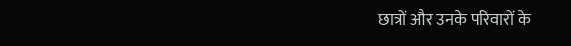छात्रों और उनके परिवारों के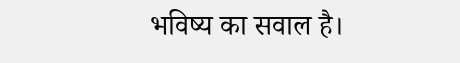भविष्य का सवाल है।